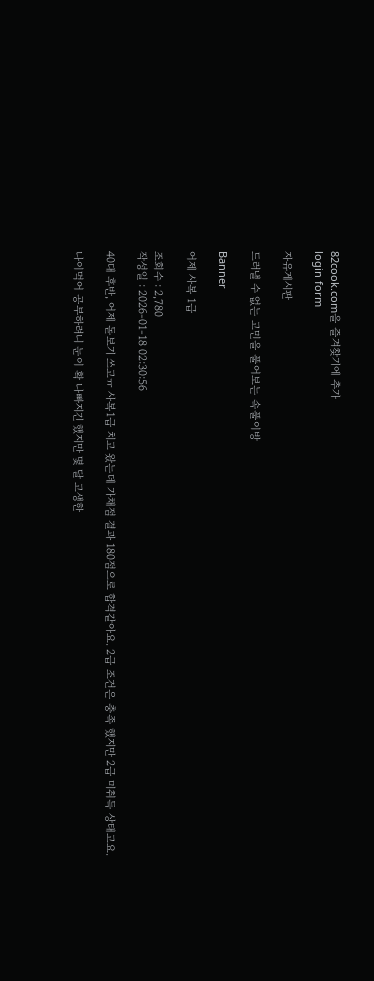82cook.com을 즐겨찾기에 추가
login form

자유게시판

드러낼 수 없는 고민을 풀어보는 속풀이방

Banner

어제 사복 1급

조회수 : 2,780
작성일 : 2026-01-18 02:30:56

40대 후반, 어제 돋보기 쓰고ㅠ 사복1급 치고 왔는데 가채점 결과 180점으로 합격같아요. 2급 조건은 충족 했지만 2급 미취득 상태고요.

나이먹어 공부하려니 눈이 확 나빠지긴 했지만 몇 달 고생한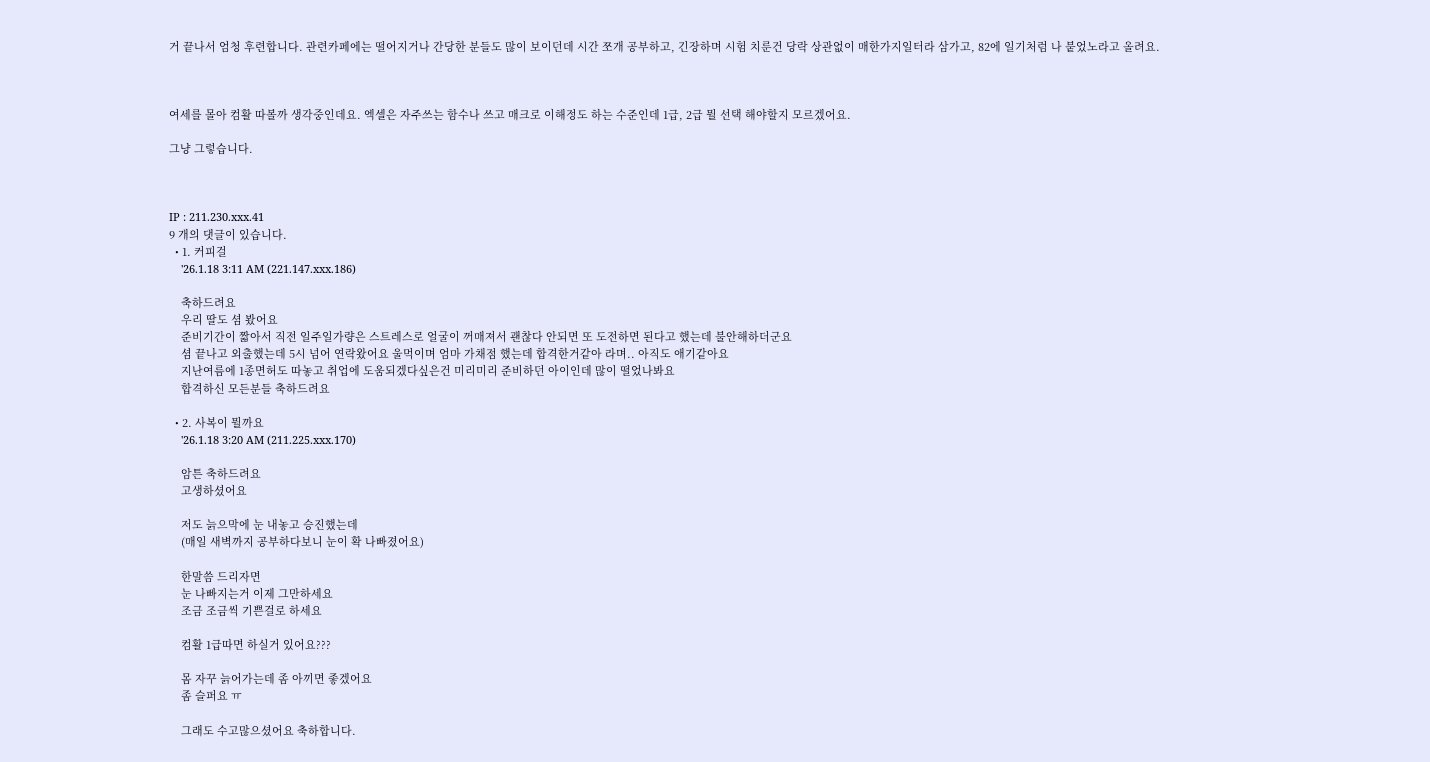거 끝나서 엄청 후련합니다. 관련카페에는 떨어지거나 간당한 분들도 많이 보이던데 시간 쪼개 공부하고, 긴장하며 시험 치룬건 당락 상관없이 매한가지일터라 삼가고, 82에 일기처럼 나 붙었노라고 올려요.



여세를 몰아 컴활 따볼까 생각중인데요. 엑셀은 자주쓰는 함수나 쓰고 매크로 이해정도 하는 수준인데 1급, 2급 뭘 선택 해야할지 모르겠어요.

그냥 그렇습니다.



IP : 211.230.xxx.41
9 개의 댓글이 있습니다.
  • 1. 커피걸
    '26.1.18 3:11 AM (221.147.xxx.186)

    축하드려요
    우리 딸도 셤 봤어요
    준비기간이 짧아서 직전 일주일가량은 스트레스로 얼굴이 꺼매져서 괜찮다 안되면 또 도전하면 된다고 했는데 불안해하더군요
    셤 끝나고 외출했는데 5시 넘어 연락왔어요 울먹이며 엄마 가채점 했는데 합격한거같아 라며.. 아직도 애기같아요
    지난여름에 1종면허도 따놓고 취업에 도움되겠다싶은건 미리미리 준비하던 아이인데 많이 떨었나봐요
    합격하신 모든분들 축하드려요

  • 2. 사복이 뭘까요
    '26.1.18 3:20 AM (211.225.xxx.170)

    암튼 축하드려요
    고생하셨어요

    저도 늙으막에 눈 내놓고 승진했는데
    (매일 새벽까지 공부하다보니 눈이 확 나빠졌어요)

    한말씀 드리자면
    눈 나빠지는거 이제 그만하세요
    조금 조금씩 기쁜걸로 하세요

    컴활 1급따면 하실거 있어요???

    몸 자꾸 늙어가는데 좀 아끼면 좋겠어요
    좀 슬퍼요 ㅠ

    그래도 수고많으셨어요 축하합니다.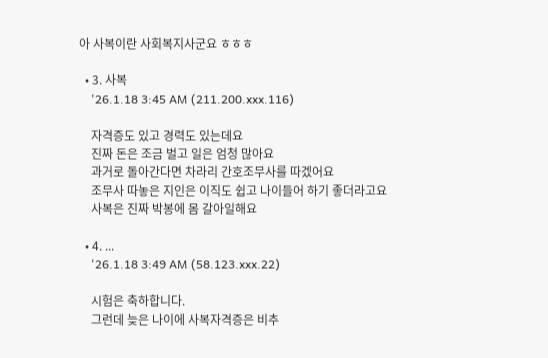아 사복이란 사회복지사군요 ㅎㅎㅎ

  • 3. 사복
    '26.1.18 3:45 AM (211.200.xxx.116)

    자격증도 있고 경력도 있는데요
    진짜 돈은 조금 벌고 일은 엄청 많아요
    과거로 돌아간다면 차라리 간호조무사를 따겠어요
    조무사 따놓은 지인은 이직도 쉽고 나이들어 하기 좋더라고요
    사복은 진짜 박봉에 몸 갈아일해요

  • 4. ...
    '26.1.18 3:49 AM (58.123.xxx.22)

    시험은 축하합니다.
    그런데 늦은 나이에 사복자격증은 비추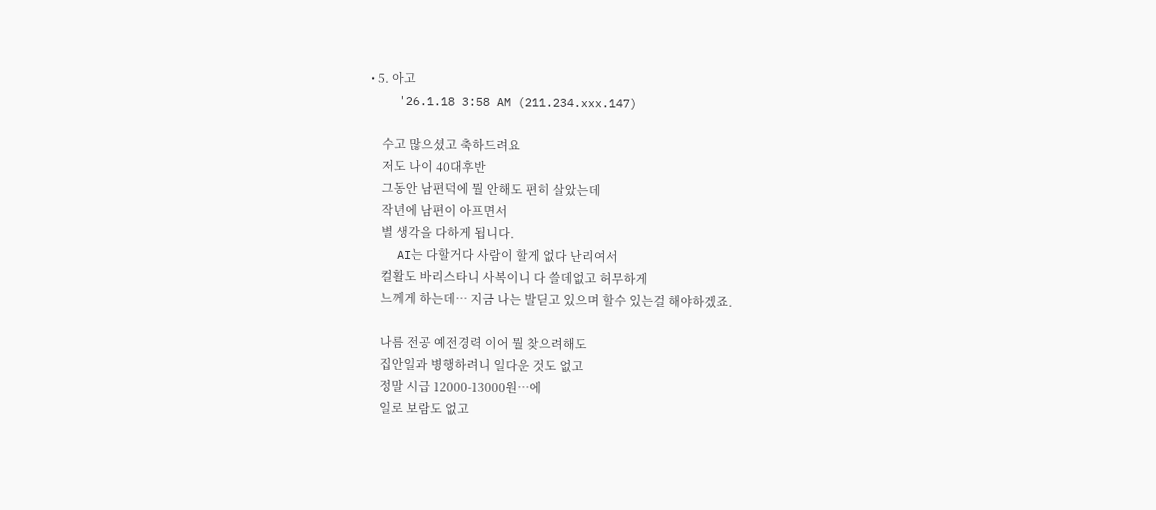• 5. 아고
    '26.1.18 3:58 AM (211.234.xxx.147)

    수고 많으셨고 축하드려요
    저도 나이 40대후반
    그동안 남편덕에 뭘 안해도 편히 살았는데
    작년에 남편이 아프면서
    별 생각을 다하게 됩니다.
    AI는 다할거다 사람이 할게 없다 난리여서
    컬활도 바리스타니 사복이니 다 쓸데없고 허무하게
    느께게 하는데… 지금 나는 발딛고 있으며 할수 있는걸 해야하겠죠.

    나름 전공 예전경력 이어 뭘 찾으려해도
    집안일과 병행하려니 일다운 것도 없고
    정말 시급 12000-13000원…에
    일로 보람도 없고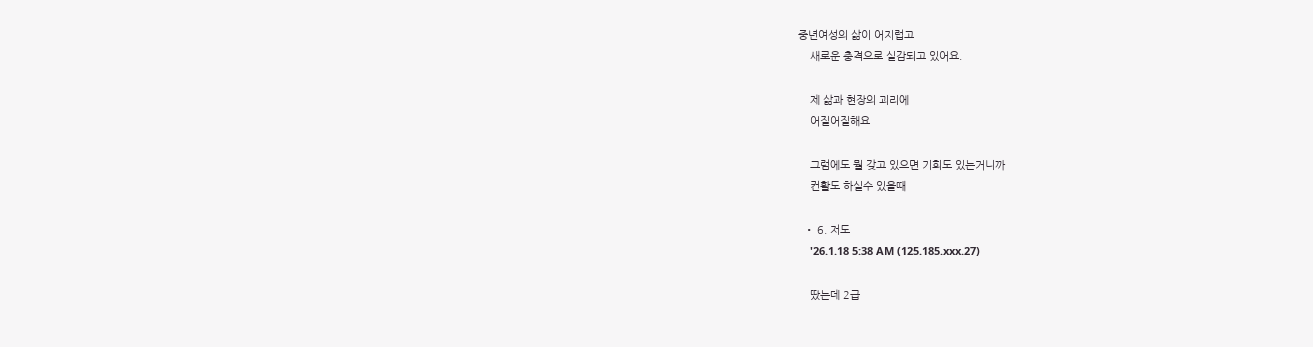중년여성의 삶이 어지럽고
    새로운 충격으로 실감되고 있어요.

    제 삶과 현장의 괴리에
    어질어질해요

    그럼에도 뭘 갖고 있으면 기회도 있는거니까
    컨활도 하실수 있을때

  • 6. 저도
    '26.1.18 5:38 AM (125.185.xxx.27)

    땄는데 2급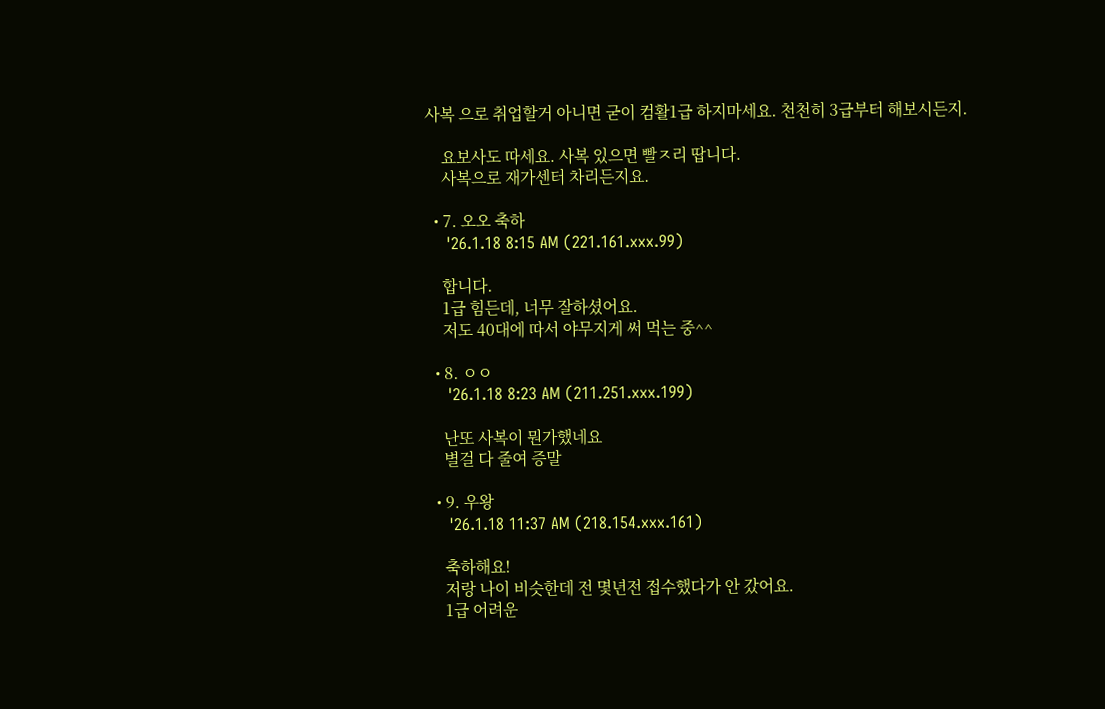사복 으로 취업할거 아니면 굳이 컴활1급 하지마세요. 천천히 3급부터 해보시든지.

    요보사도 따세요. 사복 있으면 빨ㅈ리 땁니다.
    사복으로 재가센터 차리든지요.

  • 7. 오오 축하
    '26.1.18 8:15 AM (221.161.xxx.99)

    합니다.
    1급 힘든데, 너무 잘하셨어요.
    저도 40대에 따서 야무지게 써 먹는 중^^

  • 8. ㅇㅇ
    '26.1.18 8:23 AM (211.251.xxx.199)

    난또 사복이 뭔가했네요
    별걸 다 줄여 증말

  • 9. 우왕
    '26.1.18 11:37 AM (218.154.xxx.161)

    축하해요!
    저랑 나이 비슷한데 전 몇년전 접수했다가 안 갔어요.
    1급 어려운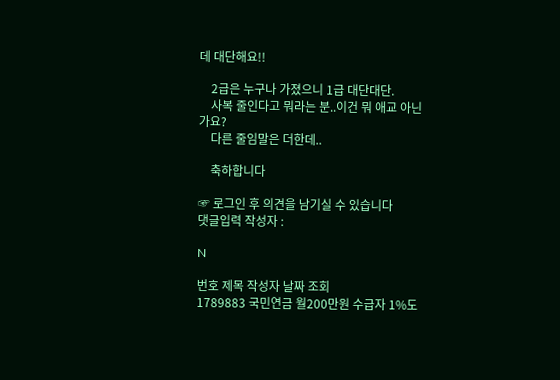데 대단해요!!

    2급은 누구나 가졌으니 1급 대단대단.
    사복 줄인다고 뭐라는 분..이건 뭐 애교 아닌가요?
    다른 줄임말은 더한데..

    축하합니다

☞ 로그인 후 의견을 남기실 수 있습니다
댓글입력 작성자 :

N

번호 제목 작성자 날짜 조회
1789883 국민연금 월200만원 수급자 1%도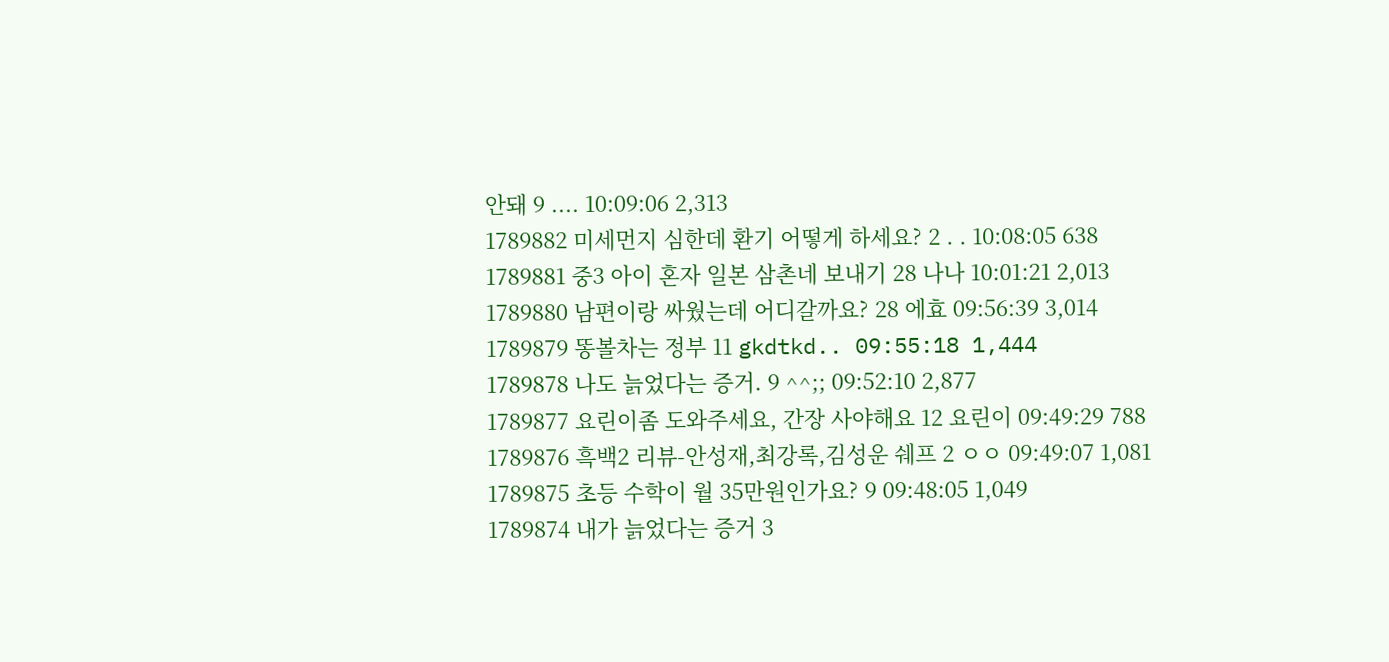안돼 9 .... 10:09:06 2,313
1789882 미세먼지 심한데 환기 어떻게 하세요? 2 . . 10:08:05 638
1789881 중3 아이 혼자 일본 삼촌네 보내기 28 나나 10:01:21 2,013
1789880 남편이랑 싸웠는데 어디갈까요? 28 에효 09:56:39 3,014
1789879 똥볼차는 정부 11 gkdtkd.. 09:55:18 1,444
1789878 나도 늙었다는 증거. 9 ^^;; 09:52:10 2,877
1789877 요린이좀 도와주세요, 간장 사야해요 12 요린이 09:49:29 788
1789876 흑백2 리뷰-안성재,최강록,김성운 쉐프 2 ㅇㅇ 09:49:07 1,081
1789875 초등 수학이 월 35만원인가요? 9 09:48:05 1,049
1789874 내가 늙었다는 증거 3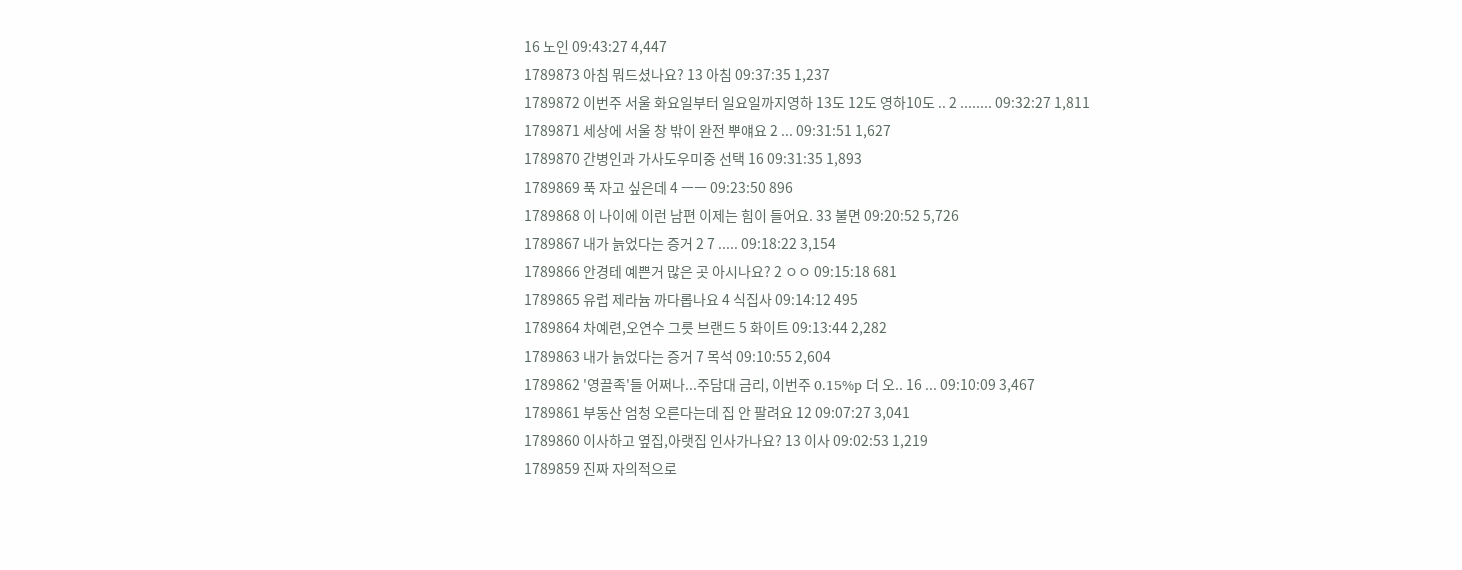16 노인 09:43:27 4,447
1789873 아침 뭐드셨나요? 13 아침 09:37:35 1,237
1789872 이번주 서울 화요일부터 일요일까지영하 13도 12도 영하10도 .. 2 ........ 09:32:27 1,811
1789871 세상에 서울 창 밖이 완전 뿌얘요 2 ... 09:31:51 1,627
1789870 간병인과 가사도우미중 선택 16 09:31:35 1,893
1789869 푹 자고 싶은데 4 ㅡㅡ 09:23:50 896
1789868 이 나이에 이런 남편 이제는 힘이 들어요. 33 불면 09:20:52 5,726
1789867 내가 늙었다는 증거 2 7 ..... 09:18:22 3,154
1789866 안경테 예쁜거 많은 곳 아시나요? 2 ㅇㅇ 09:15:18 681
1789865 유럽 제라늄 까다롭나요 4 식집사 09:14:12 495
1789864 차예련,오연수 그릇 브랜드 5 화이트 09:13:44 2,282
1789863 내가 늙었다는 증거 7 목석 09:10:55 2,604
1789862 '영끌족'들 어쩌나...주담대 금리, 이번주 0.15%p 더 오.. 16 ... 09:10:09 3,467
1789861 부동산 엄청 오른다는데 집 안 팔려요 12 09:07:27 3,041
1789860 이사하고 옆집,아랫집 인사가나요? 13 이사 09:02:53 1,219
1789859 진짜 자의적으로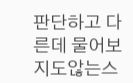판단하고 다른데 물어보지도않는스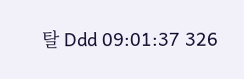탈 Ddd 09:01:37 326